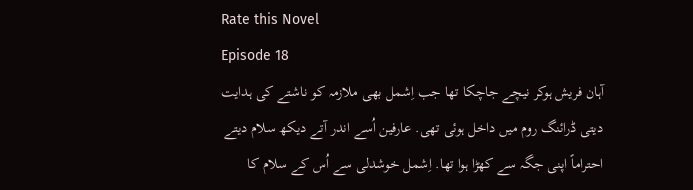Rate this Novel
Episode 18
آہان فریش ہوکر نیچے جاچکا تھا جب اِشمل بھی ملازمہ کو ناشتے کی ہدایت دیتی ڈرائنگ روم میں داخل ہوئی تھی. عارفین اُسے اندر آتے دیکھ سلام دیتے احتراماً اپنی جگہ سے کھڑا ہوا تھا. اِشمل خوشدلی سے اُس کے سلام کا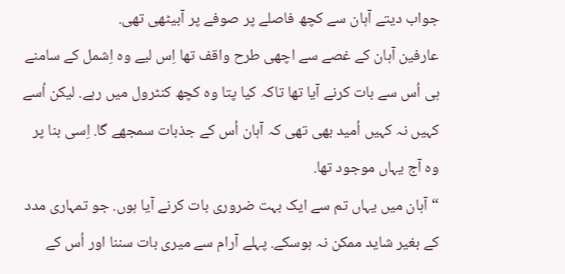جواب دیتے آہان سے کچھ فاصلے پر صوفے پر آبیٹھی تھی.
عارفین آہان کے غصے سے اچھی طرح واقف تھا اِس لیے وہ اِشمل کے سامنے ہی اُس سے بات کرنے آیا تھا تاکہ کیا پتا وہ کچھ کنٹرول میں رہے. لیکن اُسے کہیں نہ کہیں اُمید بھی تھی کہ آہان اُس کے جذبات سمجھے گا. اِسی بنا پر وہ آج یہاں موجود تھا.
“آہان میں یہاں تم سے ایک بہت ضروری بات کرنے آیا ہوں. جو تمہاری مدد کے بغیر شاید ممکن نہ ہوسکے. پہلے آرام سے میری بات سننا اور اُس کے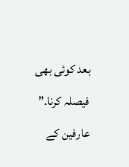بعد کوئی بھی فیصلہ کرنا.”
عارفین کے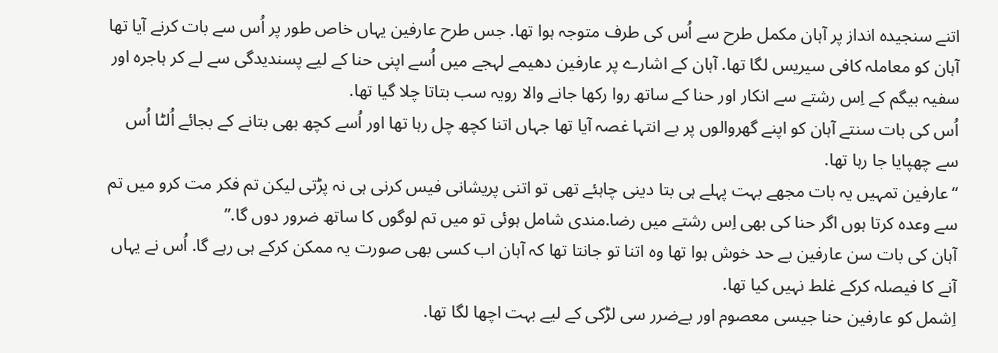اتنے سنجیدہ انداز پر آہان مکمل طرح سے اُس کی طرف متوجہ ہوا تھا. جس طرح عارفین یہاں خاص طور پر اُس سے بات کرنے آیا تھا آہان کو معاملہ کافی سیریس لگا تھا. آہان کے اشارے پر عارفین دھیمے لہجے میں اُسے اپنی حنا کے لیے پسندیدگی سے لے کر ہاجرہ اور سفیہ بیگم کے اِس رشتے سے انکار اور حنا کے ساتھ روا رکھا جانے والا رویہ سب بتاتا چلا گیا تھا.
اُس کی بات سنتے آہان کو اپنے گھروالوں پر بے انتہا غصہ آیا تھا جہاں اتنا کچھ چل رہا تھا اور اُسے کچھ بھی بتانے کے بجائے اُلٹا اُس سے چھپایا جا رہا تھا.
“عارفین تمہیں یہ بات مجھے بہت پہلے ہی بتا دینی چاہئے تھی تو اتنی پریشانی فیس کرنی ہی نہ پڑتی لیکن تم فکر مت کرو میں تم سے وعدہ کرتا ہوں اگر حنا کی بھی اِس رشتے میں رضا.مندی شامل ہوئی تو میں تم لوگوں کا ساتھ ضرور دوں گا.”
آہان کی بات سن عارفین بے حد خوش ہوا تھا وہ اتنا تو جانتا تھا کہ آہان اب کسی بھی صورت یہ ممکن کرکے ہی رہے گا. اُس نے یہاں آنے کا فیصلہ کرکے غلط نہیں کیا تھا.
اِشمل کو عارفین حنا جیسی معصوم اور بےضرر سی لڑکی کے لیے بہت اچھا لگا تھا.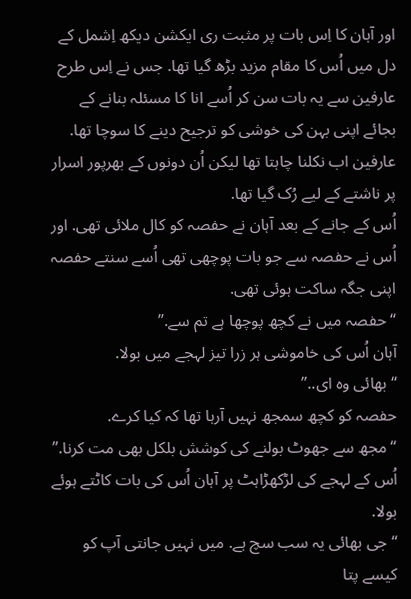اور آہان کا اِس بات پر مثبت ری ایکشن دیکھ اِشمل کے دل میں اُس کا مقام مزید بڑھ گیا تھا. جس نے اِس طرح عارفین سے یہ بات سن کر اُسے انا کا مسئلہ بنانے کے بجائے اپنی بہن کی خوشی کو ترجیح دینے کا سوچا تھا.
عارفین اب نکلنا چاہتا تھا لیکن اُن دونوں کے بھرپور اسرار پر ناشتے کے لیے رُک گیا تھا.
اُس کے جانے کے بعد آہان نے حفصہ کو کال ملائی تھی. اور اُس نے حفصہ سے جو بات پوچھی تھی اُسے سنتے حفصہ اپنی جگہ ساکت ہوئی تھی.
“حفصہ میں نے کچھ پوچھا ہے تم سے.”
آہان اُس کی خاموشی ہر زرا تیز لہجے میں بولا.
“بھائی وہ ای..”
حفصہ کو کچھ سمجھ نہیں آرہا تھا کہ کیا کرے.
“مجھ سے جھوٹ بولنے کی کوشش بلکل بھی مت کرنا.”
اُس کے لہجے کی لڑکھڑاہٹ پر آہان اُس کی بات کاٹتے ہوئے بولا.
“جی بھائی یہ سب سچ ہے. میں نہیں جانتی آپ کو کیسے پتا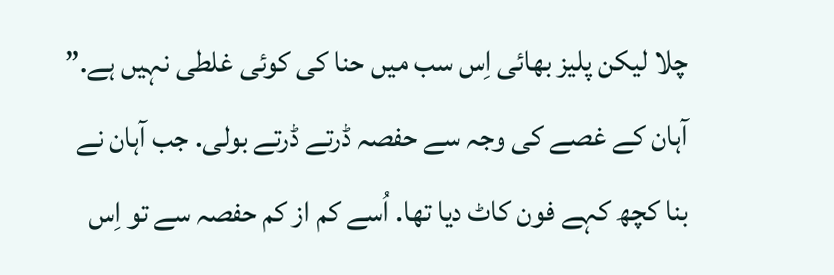چلا لیکن پلیز بھائی اِس سب میں حنا کی کوئی غلطی نہیں ہے.”
آہان کے غصے کی وجہ سے حفصہ ڈرتے ڈرتے بولی. جب آہان نے بنا کچھ کہے فون کاٹ دیا تھا. اُسے کم از کم حفصہ سے تو اِس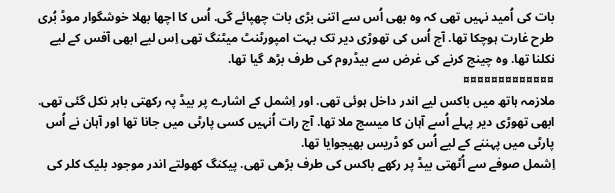بات کی اُمید نہیں تھی کہ وہ بھی اُس سے اتنی بڑی بات چھپائے گی. اُس کا اچھا بھلا خوشگوار موڈ بُری طرح غارت ہوچکا تھا. آج اُس کی تھوڑی دیر تک بہت امپورٹنٹ میٹنگ تھی اِس لیے ابھی آفس کے لیے نکلنا تھا. وہ چینج کرنے کی غرض سے بیڈروم کی طرف بڑھ گیا تھا.
¤¤¤¤¤¤¤¤¤¤¤¤¤
ملازمہ ہاتھ میں باکس لیے اندر داخل ہوئی تھی. اور اِشمل کے اشارے پر بیڈ پہ رکھتی باہر نکل گئی تھی. ابھی تھوڑی دیر پہلے اُسے آہان کا میسج ملا تھا. آج رات اُنہیں کسی پارٹی میں جانا تھا اور آہان نے اُس پارٹی میں پہننے کے لیے اُس کو ڈریس بھیجوایا تھا.
اِشمل صوفے سے اُٹھتی بیڈ پر رکھے باکس کی طرف بڑھی تھی. پیکنگ کھولتے اندر موجود بلیک کلر کی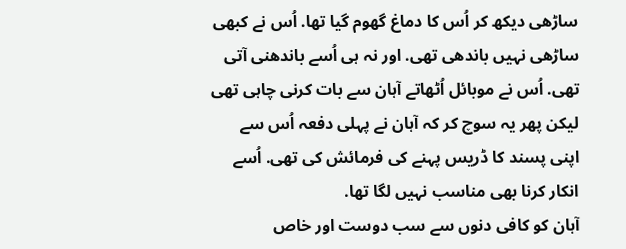ساڑھی دیکھ کر اُس کا دماغ گھوم گیا تھا. اُس نے کبھی ساڑھی نہیں باندھی تھی. اور نہ ہی اُسے باندھنی آتی تھی. اُس نے موبائل اُٹھاتے آہان سے بات کرنی چاہی تھی لیکن پھر یہ سوچ کر کہ آہان نے پہلی دفعہ اُس سے اپنی پسند کا ڈریس پہنے کی فرمائش کی تھی. اُسے انکار کرنا بھی مناسب نہیں لگا تھا.
آہان کو کافی دنوں سے سب دوست اور خاص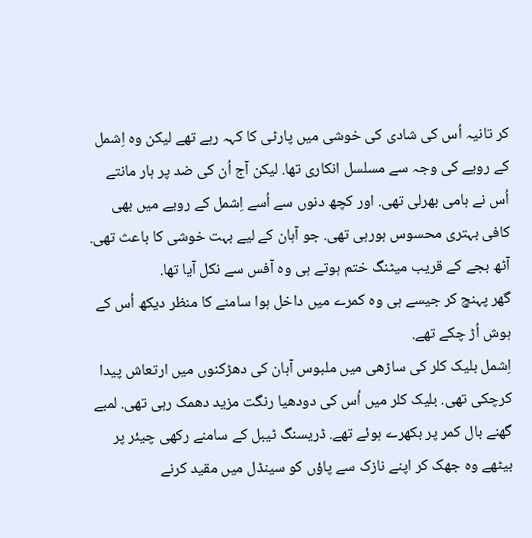کر تانیہ اُس کی شادی کی خوشی میں پارٹی کا کہہ رہے تھے لیکن وہ اِشمل کے رویے کی وجہ سے مسلسل انکاری تھا. لیکن آج اُن کی ضد پر ہار مانتے اُس نے ہامی بھرلی تھی. اور کچھ دنوں سے اُسے اِشمل کے رویے میں بھی کافی بہتری محسوس ہورہی تھی. جو آہان کے لیے بہت خوشی کا باعث تھی. آٹھ بجے کے قریب میٹنگ ختم ہوتے ہی وہ آفس سے نکل آیا تھا.
گھر پہنچ کر جیسے ہی وہ کمرے میں داخل ہوا سامنے کا منظر دیکھ اُس کے ہوش اُڑ چکے تھے.
اِشمل بلیک کلر کی ساڑھی میں ملبوس آہان کی دھڑکنوں میں ارتعاش پیدا کرچکی تھی. بلیک کلر میں اُس کی دودھیا رنگت مزید دھمک رہی تھی. لمبے گھنے بال کمر پر بکھرے ہوئے تھے. ڈریسنگ ٹیبل کے سامنے رکھی چیئر پر بیٹھے وہ جھک کر اپنے نازک سے پاؤں کو سینڈل میں مقید کرنے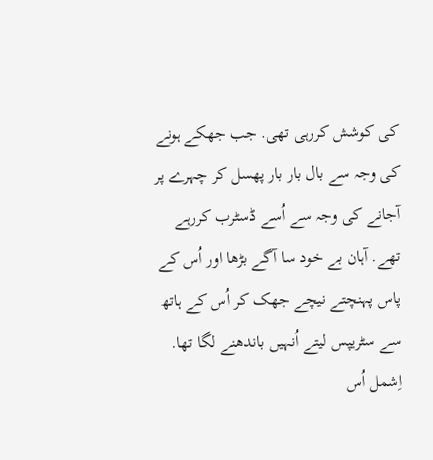کی کوشش کررہی تھی. جب جھکے ہونے کی وجہ سے بال بار بار پھسل کر چہرے پر آجانے کی وجہ سے اُسے ڈسٹرب کررہے تھے. آہان بے خود سا آگے بڑھا اور اُس کے پاس پہنچتے نیچے جھک کر اُس کے ہاتھ سے سٹریپس لیتے اُنہیں باندھنے لگا تھا. اِشمل اُس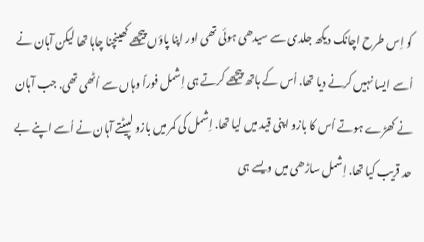کو اِس طرح اچانک دیکھ جلدی سے سیدھی ہوئی تھی اور اپنا پاؤں پیچھے کھینچنا چاہا تھا لیکن آہان نے اُسے ایسا نہیں کرنے دیا تھا. اُس کے ہاتھ پیچھے کرتے ہی اِشمل فوراً وہاں سے اُٹھی تھی. جب آہان نے کھڑے ہوتے اُس کا بازو اپنی قید میں لیا تھا. اِشمل کی کمر میں بازو لپیٹتے آہان نے اُسے اپنے بے حد قریب کیا تھا. اِشمل ساڑھی میں ویسے ہی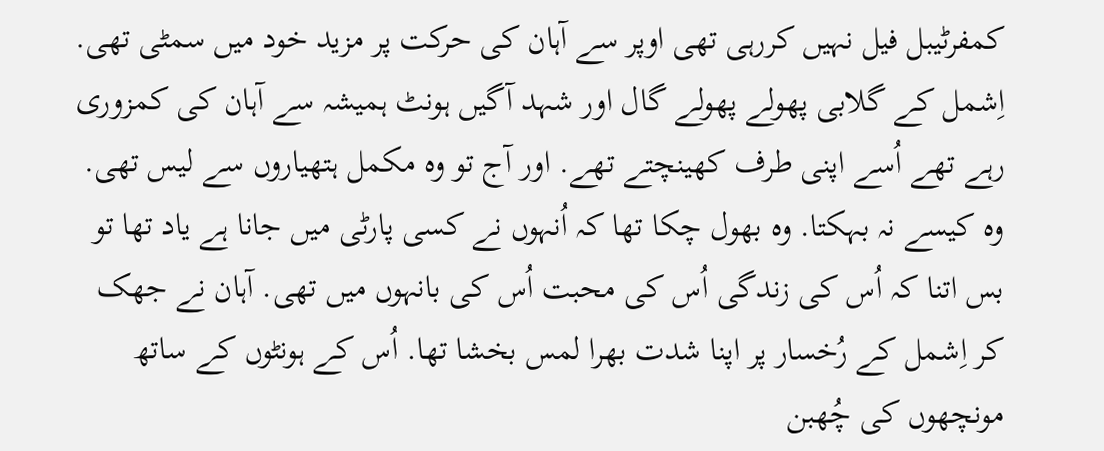کمفرٹیبل فیل نہیں کررہی تھی اوپر سے آہان کی حرکت پر مزید خود میں سمٹی تھی.
اِشمل کے گلابی پھولے پھولے گال اور شہد آگیں ہونٹ ہمیشہ سے آہان کی کمزوری رہے تھے اُسے اپنی طرف کھینچتے تھے. اور آج تو وہ مکمل ہتھیاروں سے لیس تھی. وہ کیسے نہ بہکتا. وہ بھول چکا تھا کہ اُنہوں نے کسی پارٹی میں جانا ہے یاد تھا تو بس اتنا کہ اُس کی زندگی اُس کی محبت اُس کی بانہوں میں تھی. آہان نے جھک کر اِشمل کے رُخسار پر اپنا شدت بھرا لمس بخشا تھا. اُس کے ہونٹوں کے ساتھ مونچھوں کی چُھبن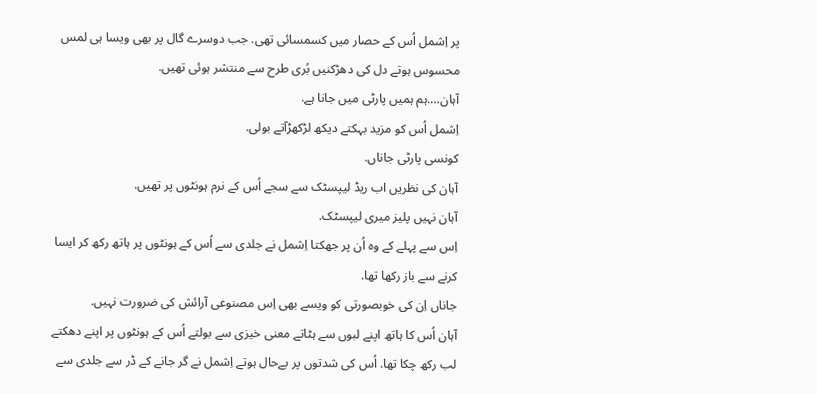پر اِشمل اُس کے حصار میں کسمسائی تھی. جب دوسرے گال پر بھی ویسا ہی لمس محسوس ہوتے دل کی دھڑکنیں بُری طرح سے منتشر ہوئی تھیں.
آہان….ہم ہمیں پارٹی میں جانا ہے.
اِشمل اُس کو مزید بہکتے دیکھ لڑکھڑآتے بولی.
کونسی پارٹی جاناں.
آہان کی نظریں اب ریڈ لیپسٹک سے سجے اُس کے نرم ہونٹوں پر تھیں.
آہان نہیں پلیز میری لیپسٹک.
اِس سے پہلے کے وہ اُن پر جھکتا اِشمل نے جلدی سے اُس کے ہونٹوں پر ہاتھ رکھ کر ایسا کرنے سے باز رکھا تھا.
جاناں اِن کی خوبصورتی کو ویسے بھی اِس مصنوعی آرائش کی ضرورت نہیں.
آہان اُس کا ہاتھ اپنے لبوں سے ہٹاتے معنی خیزی سے بولتے اُس کے ہونٹوں پر اپنے دھکتے لب رکھ چکا تھا. اُس کی شدتوں پر بےحال ہوتے اِشمل نے گر جانے کے ڈر سے جلدی سے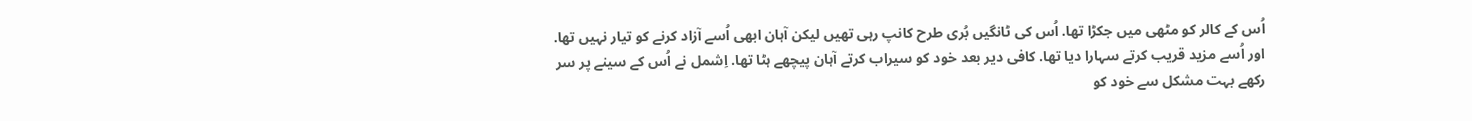اُس کے کالر کو مٹھی میں جکڑا تھا. اُس کی ٹانگیں بُری طرح کانپ رہی تھیں لیکن آہان ابھی اُسے آزاد کرنے کو تیار نہیں تھا. اور اُسے مزید قریب کرتے سہارا دیا تھا. کافی دیر بعد خود کو سیراب کرتے آہان پیچھے ہٹا تھا. اِشمل نے اُس کے سینے پر سر رکھے بہت مشکل سے خود کو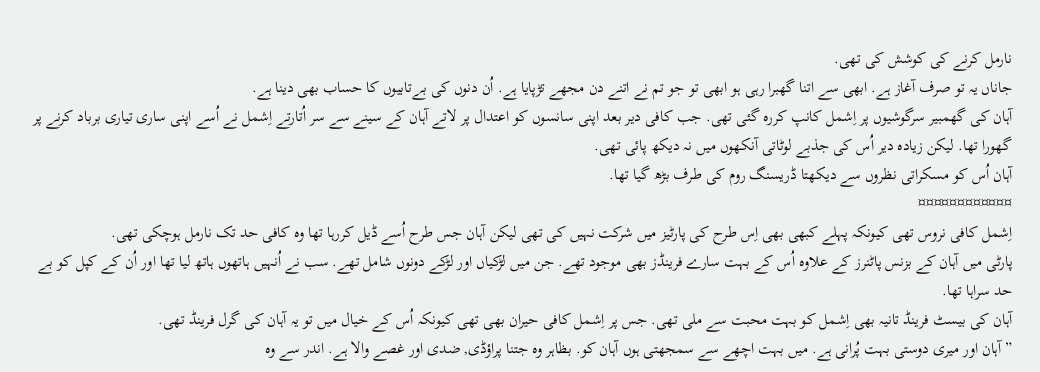نارمل کرنے کی کوشش کی تھی.
جاناں یہ تو صرف آغاز ہے. ابھی سے اتنا گھبرا رہی ہو ابھی تو جو تم نے اتنے دن مجھے تڑپایا ہے. اُن دنوں کی بےتابیوں کا حساب بھی دینا ہے.
آہان کی گھمبیر سرگوشیوں پر اِشمل کانپ کررہ گئی تھی. جب کافی دیر بعد اپنی سانسوں کو اعتدال پر لاتے آہان کے سینے سے سر اُتارتے اِشمل نے اُسے اپنی ساری تیاری برباد کرنے پر گھورا تھا. لیکن زیادہ دیر اُس کی جذبے لوٹاتی آنکھوں میں نہ دیکھ پائی تھی.
آہان اُس کو مسکراتی نظروں سے دیکھتا ڈریسنگ روم کی طرف بڑھ گیا تھا.
¤¤¤¤¤¤¤¤¤¤¤¤
اِشمل کافی نروس تھی کیونکہ پہلے کبھی بھی اِس طرح کی پارٹیز میں شرکت نہیں کی تھی لیکن آہان جس طرح اُسے ڈیل کررہا تھا وہ کافی حد تک نارمل ہوچکی تھی.
پارٹی میں آہان کے بزنس پاٹنرز کے علاوہ اُس کے بہت سارے فرینڈز بھی موجود تھے. جن میں لڑکیاں اور لڑکے دونوں شامل تھے. سب نے اُنہیں ہاتھوں ہاتھ لیا تھا اور اُن کے کپل کو بے حد سراہا تھا.
آہان کی بیسٹ فرینڈ تانیہ بھی اِشمل کو بہت محبت سے ملی تھی. جس پر اِشمل کافی حیران بھی تھی کیونکہ اُس کے خیال میں تو یہ آہان کی گرل فرینڈ تھی.
” آہان اور میری دوستی بہت پُرانی ہے. میں بہت اچھے سے سمجھتی ہوں آہان کو. بظاہر وہ جتنا پراؤڈی, ضدی اور غصے والا ہے. اندر سے وہ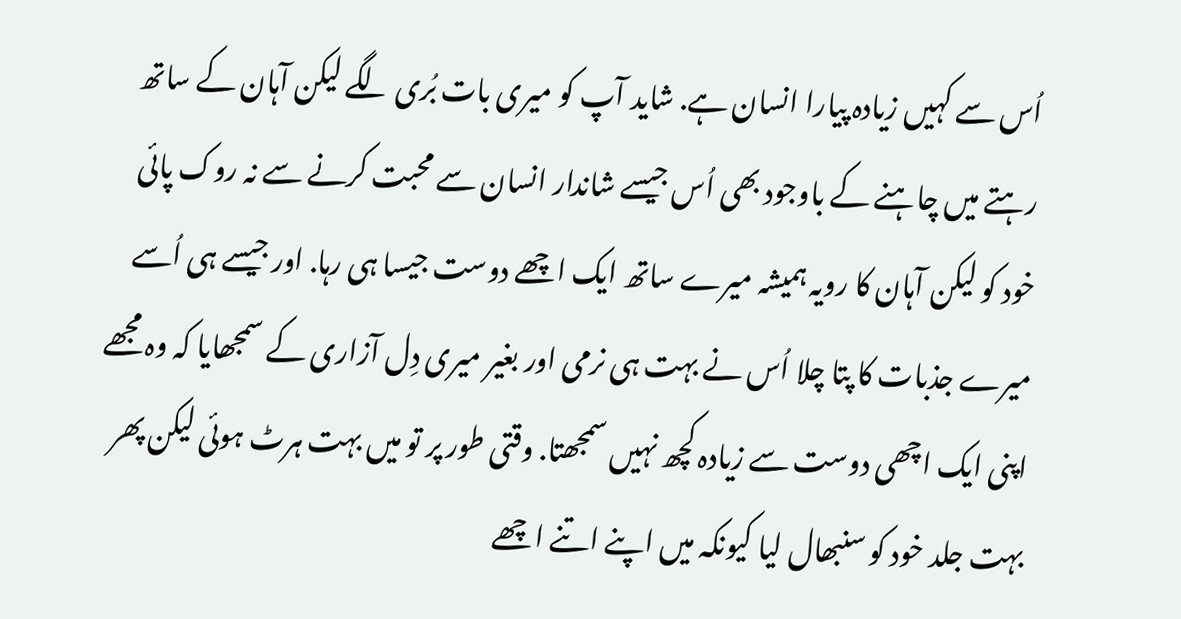اُس سے کہیں زیادہ پیارا انسان ہے. شاید آپ کو میری بات بُری لگے لیکن آہان کے ساتھ رہتے میں چاہنے کے باوجود بھی اُس جیسے شاندار انسان سے محبت کرنے سے نہ روک پائی خود کو لیکن آہان کا رویہ ہمیشہ میرے ساتھ ایک اچھے دوست جیسا ہی رہا. اور جیسے ہی اُسے میرے جذبات کا پتا چلا اُس نے بہت ہی نرمی اور بغیر میری دِل آزاری کے سمجھایا کہ وہ مجھے اپنی ایک اچھی دوست سے زیادہ کچھ نہیں سمجھتا. وقتی طور پر تو میں بہت ہرٹ ہوئی لیکن پھر بہت جلد خود کو سنبھال لیا کیونکہ میں اپنے اتنے اچھے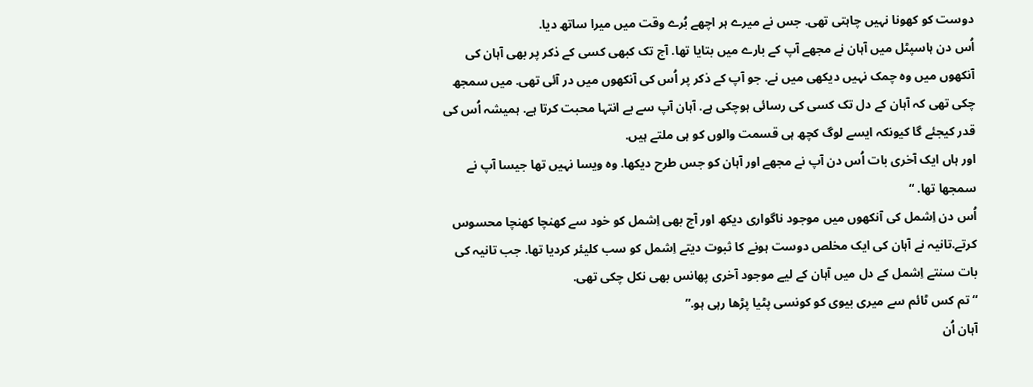دوست کو کھونا نہیں چاہتی تھی. جس نے میرے ہر اچھے بُرے وقت میں میرا ساتھ دیا.
اُس دن ہاسپٹل میں آہان نے مجھے آپ کے بارے میں بتایا تھا. آج تک کبھی کسی کے ذکر پر بھی آہان کی آنکھوں میں وہ چمک نہیں دیکھی میں نے. جو آپ کے ذکر پر اُس کی آنکھوں میں در آئی تھی. میں سمجھ چکی تھی کہ آہان کے دل تک کسی کی رسائی ہوچکی ہے. آہان آپ سے بے انتہا محبت کرتا ہے. ہمیشہ اُس کی قدر کیجئے گا کیونکہ ایسے لوگ کچھ ہی قسمت والوں کو ہی ملتے ہیں.
اور ہاں ایک آخری بات اُس دن آپ نے مجھے اور آہان کو جس طرح دیکھا. وہ ویسا نہیں تھا جیسا آپ نے سمجھا تھا. “
اُس دن اِشمل کی آنکھوں میں موجود ناگواری دیکھ اور آج بھی اِشمل کو خود سے کھنچا کھنچا محسوس کرتے.تانیہ نے آہان کی ایک مخلص دوست ہونے کا ثبوت دیتے اِشمل کو سب کلیئر کردیا تھا. جب تانیہ کی بات سنتے اِشمل کے دل میں آہان کے لیے موجود آخری پھانس بھی نکل چکی تھی.
“تم کس ٹائم سے میری بیوی کو کونسی پٹیا پڑھا رہی ہو.”
آہان اُن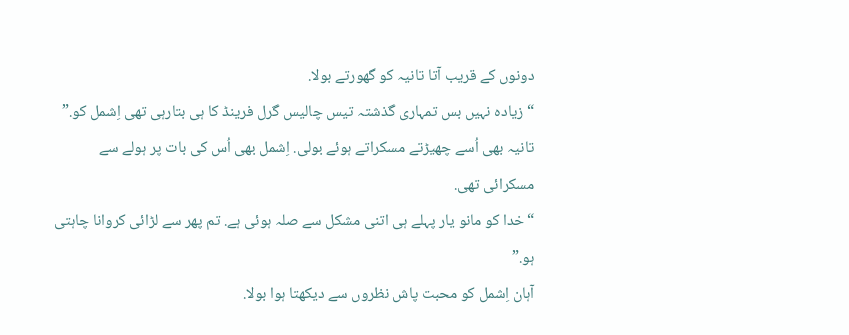دونوں کے قریب آتا تانیہ کو گھورتے بولا.
“زیادہ نہیں بس تمہاری گذشتہ تیس چالیس گرل فرینڈ کا ہی بتارہی تھی اِشمل کو.”
تانیہ بھی اُسے چھیڑتے مسکراتے ہوئے بولی. اِشمل بھی اُس کی بات پر ہولے سے مسکرائی تھی.
“خدا کو مانو یار پہلے ہی اتنی مشکل سے صلہ ہوئی ہے. تم پھر سے لڑائی کروانا چاہتی ہو.”
آہان اِشمل کو محبت پاش نظروں سے دیکھتا ہوا بولا.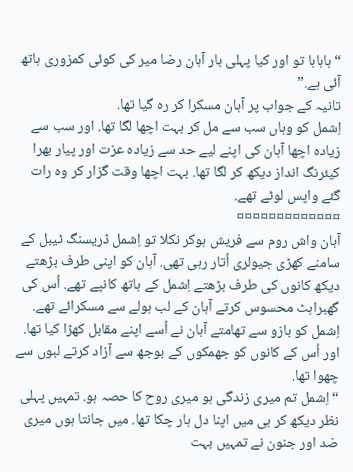“ہاہاہا تو اور کیا پہلی بار آہان رضا میر کی کوئی کمزوری ہاتھ آئی ہے.”
تانیہ کے جواب پر آہان مسکرا کر رہ گیا تھا.
اِشمل کو وہاں سب سے مل کر بہت اچھا لگا تھا. اور سب سے زیادہ اچھا آہان کی اپنے لیے حد سے زیادہ عزت اور پیار بھرا کیئرنگ انداز دیکھ کر لگا تھا. بہت اچھا وقت گزار کر وہ رات گئے واپس لوٹے تھے.
¤¤¤¤¤¤¤¤¤¤¤¤¤
آہان واش روم سے فریش ہوکر نکلا تو اِشمل ڈریسنگ ٹیبل کے سامنے کھڑی جیولری اُتار رہی تھی. آہان کو اپنی طرف بڑھتے دیکھ کانوں کی طرف بڑھتے اِشمل کے ہاتھ کانپے تھے. اُس کی گھبراہٹ محسوس کرتے آہان کے لب ہولے سے مسکرائے تھے.
اِشمل کو بازو سے تھامتے آہان نے اُسے اپنے مقابل کھڑا کیا تھا. اور اُس کے کانوں کو جھمکوں کے بوجھ سے آزاد کرتے لبوں سے چھوا تھا.
“اِشمل تم میری زندگی ہو میری روح کا حصہ ہو. تمہیں پہلی نظر دیکھ کر ہی میں اپنا دل ہار چکا تھا. میں جانتا ہوں میری ضد اور جنون نے تمہیں بہت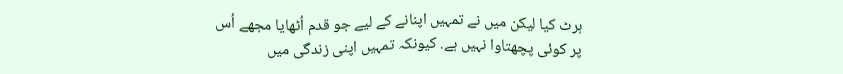ہرٹ کیا لیکن میں نے تمہیں اپنانے کے لیے جو قدم اُٹھایا مجھے اُس پر کوئی پچھتاوا نہیں ہے. کیونکہ تمہیں اپنی زندگی میں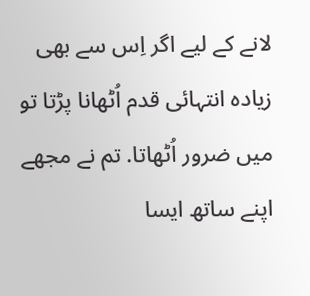لانے کے لیے اگر اِس سے بھی زیادہ انتہائی قدم اُٹھانا پڑتا تو میں ضرور اُٹھاتا. تم نے مجھے اپنے ساتھ ایسا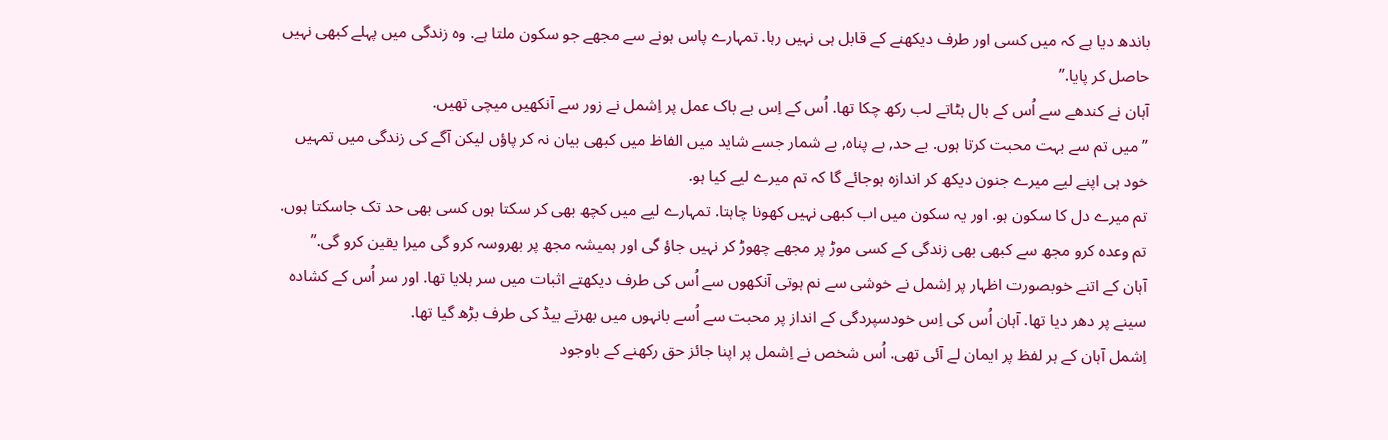باندھ دیا ہے کہ میں کسی اور طرف دیکھنے کے قابل ہی نہیں رہا. تمہارے پاس ہونے سے مجھے جو سکون ملتا ہے. وہ زندگی میں پہلے کبھی نہیں حاصل کر پایا.”
آہان نے کندھے سے اُس کے بال ہٹاتے لب رکھ چکا تھا. اُس کے اِس بے باک عمل پر اِشمل نے زور سے آنکھیں میچی تھیں.
” میں تم سے بہت محبت کرتا ہوں. بے حد, بے پناہ, بے شمار جسے شاید میں الفاظ میں کبھی بیان نہ کر پاؤں لیکن آگے کی زندگی میں تمہیں خود ہی اپنے لیے میرے جنون دیکھ کر اندازہ ہوجائے گا کہ تم میرے لیے کیا ہو.
تم میرے دل کا سکون ہو. اور یہ سکون میں اب کبھی نہیں کھونا چاہتا. تمہارے لیے میں کچھ بھی کر سکتا ہوں کسی بھی حد تک جاسکتا ہوں. تم وعدہ کرو مجھ سے کبھی بھی زندگی کے کسی موڑ پر مجھے چھوڑ کر نہیں جاؤ گی اور ہمیشہ مجھ پر بھروسہ کرو گی میرا یقین کرو گی.”
آہان کے اتنے خوبصورت اظہار پر اِشمل نے خوشی سے نم ہوتی آنکھوں سے اُس کی طرف دیکھتے اثبات میں سر ہلایا تھا. اور سر اُس کے کشادہ سینے پر دھر دیا تھا. آہان اُس کی اِس خودسپردگی کے انداز پر محبت سے اُسے بانہوں میں بھرتے بیڈ کی طرف بڑھ گیا تھا.
اِشمل آہان کے ہر لفظ پر ایمان لے آئی تھی. اُس شخص نے اِشمل پر اپنا جائز حق رکھنے کے باوجود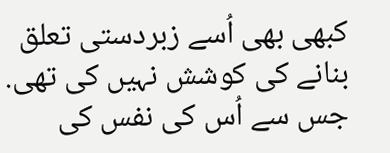کبھی بھی اُسے زبردستی تعلق بنانے کی کوشش نہیں کی تھی. جس سے اُس کی نفس کی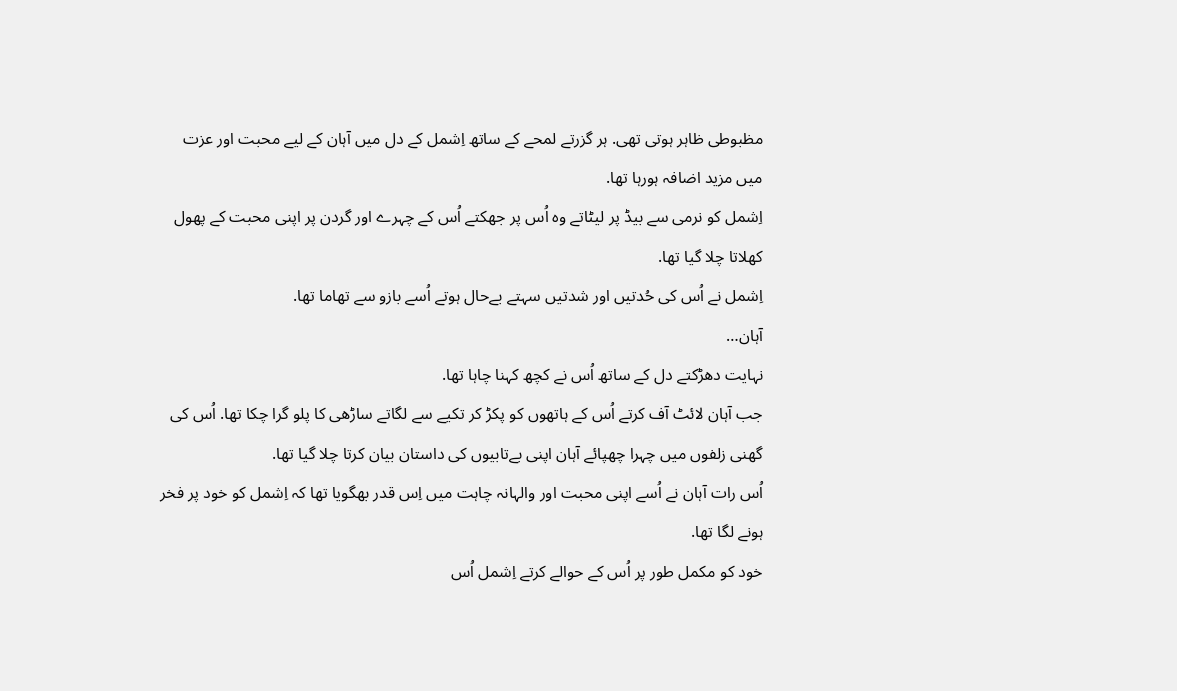مظبوطی ظاہر ہوتی تھی. ہر گزرتے لمحے کے ساتھ اِشمل کے دل میں آہان کے لیے محبت اور عزت میں مزید اضافہ ہورہا تھا.
اِشمل کو نرمی سے بیڈ پر لیٹاتے وہ اُس پر جھکتے اُس کے چہرے اور گردن پر اپنی محبت کے پھول کھلاتا چلا گیا تھا.
اِشمل نے اُس کی حُدتیں اور شدتیں سہتے بےحال ہوتے اُسے بازو سے تھاما تھا.
آہان…
نہایت دھڑکتے دل کے ساتھ اُس نے کچھ کہنا چاہا تھا.
جب آہان لائٹ آف کرتے اُس کے ہاتھوں کو پکڑ کر تکیے سے لگاتے ساڑھی کا پلو گرا چکا تھا. اُس کی گھنی زلفوں میں چہرا چھپائے آہان اپنی بےتابیوں کی داستان بیان کرتا چلا گیا تھا.
اُس رات آہان نے اُسے اپنی محبت اور والہانہ چاہت میں اِس قدر بھگویا تھا کہ اِشمل کو خود پر فخر ہونے لگا تھا.
خود کو مکمل طور پر اُس کے حوالے کرتے اِشمل اُس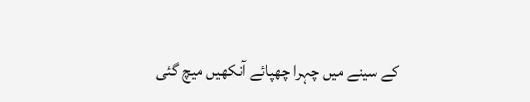کے سینے میں چہرا چھپائے آنکھیں میچ گئی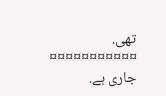تھی.
¤¤¤¤¤¤¤¤¤¤¤
جاری ہے.